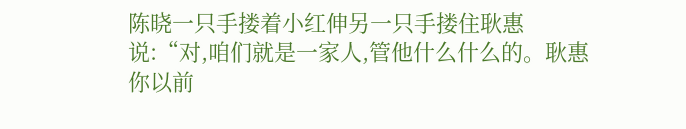陈晓一只手搂着小红伸另一只手搂住耿惠说:“对,咱们就是一家人,管他什么什么的。耿惠你以前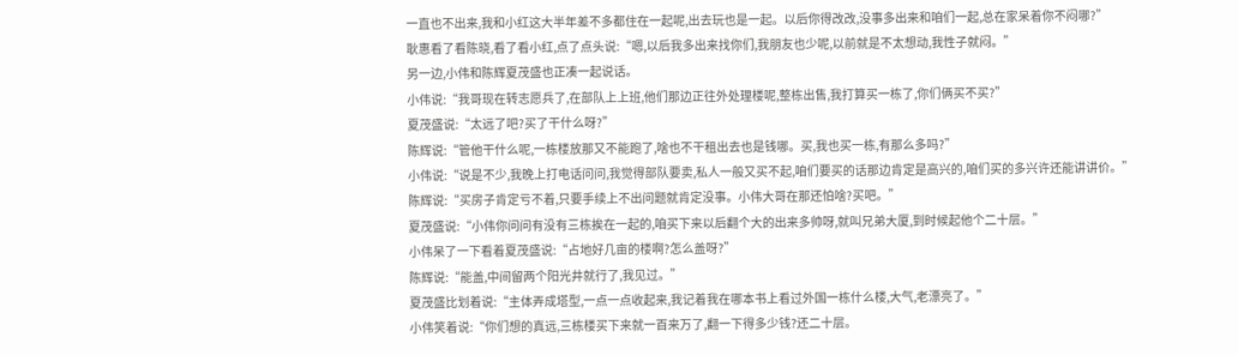一直也不出来,我和小红这大半年差不多都住在一起呢,出去玩也是一起。以后你得改改,没事多出来和咱们一起,总在家呆着你不闷哪?”
耿惠看了看陈晓,看了看小红,点了点头说:“嗯,以后我多出来找你们,我朋友也少呢,以前就是不太想动,我性子就闷。”
另一边,小伟和陈辉夏茂盛也正凑一起说话。
小伟说:“我哥现在转志愿兵了,在部队上上班,他们那边正往外处理楼呢,整栋出售,我打算买一栋了,你们俩买不买?”
夏茂盛说:“太远了吧?买了干什么呀?”
陈辉说:“管他干什么呢,一栋楼放那又不能跑了,啥也不干租出去也是钱哪。买,我也买一栋,有那么多吗?”
小伟说:“说是不少,我晚上打电话问问,我觉得部队要卖,私人一般又买不起,咱们要买的话那边肯定是高兴的,咱们买的多兴许还能讲讲价。”
陈辉说:“买房子肯定亏不着,只要手续上不出问题就肯定没事。小伟大哥在那还怕啥?买吧。”
夏茂盛说:“小伟你问问有没有三栋挨在一起的,咱买下来以后翻个大的出来多帅呀,就叫兄弟大厦,到时候起他个二十层。”
小伟呆了一下看着夏茂盛说:“占地好几亩的楼啊?怎么盖呀?”
陈辉说:“能盖,中间留两个阳光井就行了,我见过。”
夏茂盛比划着说:“主体弄成塔型,一点一点收起来,我记着我在哪本书上看过外国一栋什么楼,大气,老漂亮了。”
小伟笑着说:“你们想的真远,三栋楼买下来就一百来万了,翻一下得多少钱?还二十层。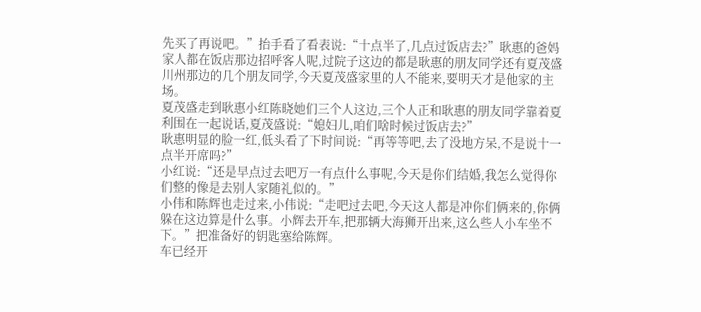先买了再说吧。”抬手看了看表说:“十点半了,几点过饭店去?”耿惠的爸妈家人都在饭店那边招呼客人呢,过院子这边的都是耿惠的朋友同学还有夏茂盛川州那边的几个朋友同学,今天夏茂盛家里的人不能来,要明天才是他家的主场。
夏茂盛走到耿惠小红陈晓她们三个人这边,三个人正和耿惠的朋友同学靠着夏利围在一起说话,夏茂盛说:“媳妇儿,咱们啥时候过饭店去?”
耿惠明显的脸一红,低头看了下时间说:“再等等吧,去了没地方呆,不是说十一点半开席吗?”
小红说:“还是早点过去吧万一有点什么事呢,今天是你们结婚,我怎么觉得你们整的像是去别人家随礼似的。”
小伟和陈辉也走过来,小伟说:“走吧过去吧,今天这人都是冲你们俩来的,你俩躲在这边算是什么事。小辉去开车,把那辆大海狮开出来,这么些人小车坐不下。”把准备好的钥匙塞给陈辉。
车已经开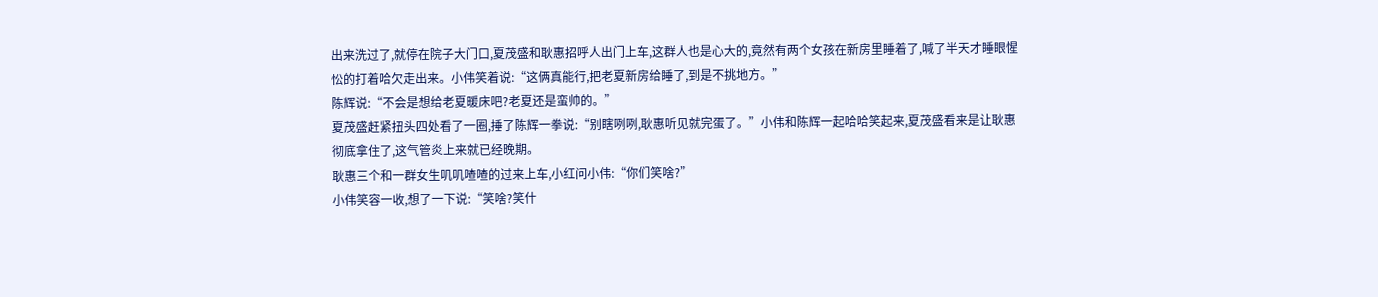出来洗过了,就停在院子大门口,夏茂盛和耿惠招呼人出门上车,这群人也是心大的,竟然有两个女孩在新房里睡着了,喊了半天才睡眼惺忪的打着哈欠走出来。小伟笑着说:“这俩真能行,把老夏新房给睡了,到是不挑地方。”
陈辉说:“不会是想给老夏暖床吧?老夏还是蛮帅的。”
夏茂盛赶紧扭头四处看了一圈,捶了陈辉一拳说:“别瞎咧咧,耿惠听见就完蛋了。”小伟和陈辉一起哈哈笑起来,夏茂盛看来是让耿惠彻底拿住了,这气管炎上来就已经晚期。
耿惠三个和一群女生叽叽喳喳的过来上车,小红问小伟:“你们笑啥?”
小伟笑容一收,想了一下说:“笑啥?笑什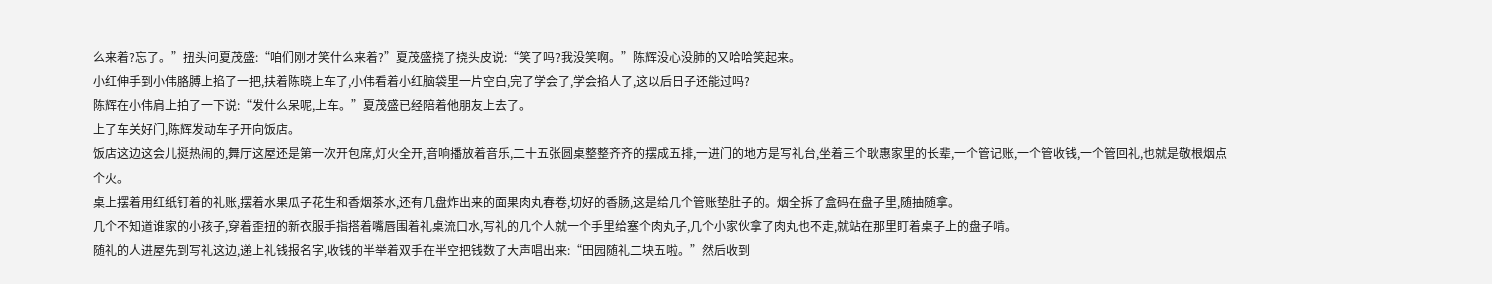么来着?忘了。”扭头问夏茂盛:“咱们刚才笑什么来着?”夏茂盛挠了挠头皮说:“笑了吗?我没笑啊。”陈辉没心没肺的又哈哈笑起来。
小红伸手到小伟胳膊上掐了一把,扶着陈晓上车了,小伟看着小红脑袋里一片空白,完了学会了,学会掐人了,这以后日子还能过吗?
陈辉在小伟肩上拍了一下说:“发什么呆呢,上车。”夏茂盛已经陪着他朋友上去了。
上了车关好门,陈辉发动车子开向饭店。
饭店这边这会儿挺热闹的,舞厅这屋还是第一次开包席,灯火全开,音响播放着音乐,二十五张圆桌整整齐齐的摆成五排,一进门的地方是写礼台,坐着三个耿惠家里的长辈,一个管记账,一个管收钱,一个管回礼,也就是敬根烟点个火。
桌上摆着用红纸钉着的礼账,摆着水果瓜子花生和香烟茶水,还有几盘炸出来的面果肉丸春卷,切好的香肠,这是给几个管账垫肚子的。烟全拆了盒码在盘子里,随抽随拿。
几个不知道谁家的小孩子,穿着歪扭的新衣服手指搭着嘴唇围着礼桌流口水,写礼的几个人就一个手里给塞个肉丸子,几个小家伙拿了肉丸也不走,就站在那里盯着桌子上的盘子啃。
随礼的人进屋先到写礼这边,递上礼钱报名字,收钱的半举着双手在半空把钱数了大声唱出来:“田园随礼二块五啦。”然后收到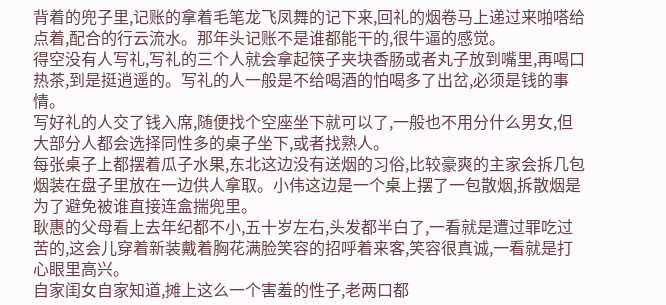背着的兜子里,记账的拿着毛笔龙飞凤舞的记下来,回礼的烟卷马上递过来啪嗒给点着,配合的行云流水。那年头记账不是谁都能干的,很牛逼的感觉。
得空没有人写礼,写礼的三个人就会拿起筷子夹块香肠或者丸子放到嘴里,再喝口热茶,到是挺逍遥的。写礼的人一般是不给喝酒的怕喝多了出岔,必须是钱的事情。
写好礼的人交了钱入席,随便找个空座坐下就可以了,一般也不用分什么男女,但大部分人都会选择同性多的桌子坐下,或者找熟人。
每张桌子上都摆着瓜子水果,东北这边没有送烟的习俗,比较豪爽的主家会拆几包烟装在盘子里放在一边供人拿取。小伟这边是一个桌上摆了一包散烟,拆散烟是为了避免被谁直接连盒揣兜里。
耿惠的父母看上去年纪都不小,五十岁左右,头发都半白了,一看就是遭过罪吃过苦的,这会儿穿着新装戴着胸花满脸笑容的招呼着来客,笑容很真诚,一看就是打心眼里高兴。
自家闺女自家知道,摊上这么一个害羞的性子,老两口都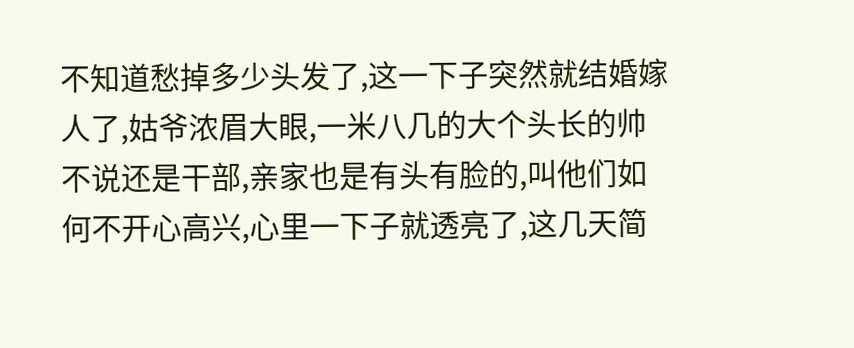不知道愁掉多少头发了,这一下子突然就结婚嫁人了,姑爷浓眉大眼,一米八几的大个头长的帅不说还是干部,亲家也是有头有脸的,叫他们如何不开心高兴,心里一下子就透亮了,这几天简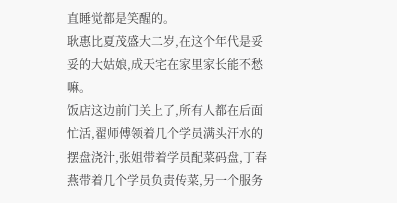直睡觉都是笑醒的。
耿惠比夏茂盛大二岁,在这个年代是妥妥的大姑娘,成天宅在家里家长能不愁嘛。
饭店这边前门关上了,所有人都在后面忙活,翟师傅领着几个学员满头汗水的摆盘浇汁,张姐带着学员配菜码盘,丁春燕带着几个学员负责传菜,另一个服务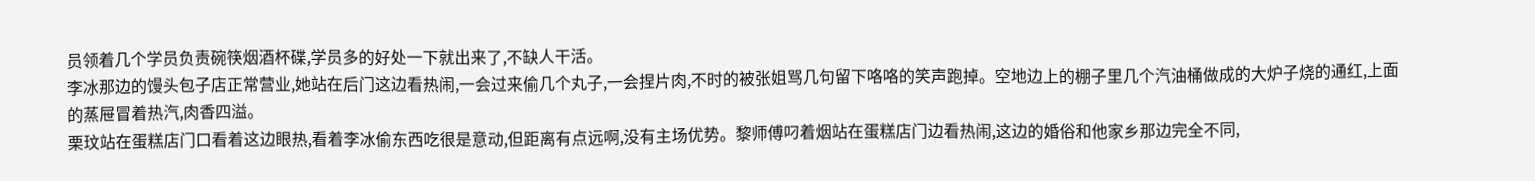员领着几个学员负责碗筷烟酒杯碟,学员多的好处一下就出来了,不缺人干活。
李冰那边的馒头包子店正常营业,她站在后门这边看热闹,一会过来偷几个丸子,一会捏片肉,不时的被张姐骂几句留下咯咯的笑声跑掉。空地边上的棚子里几个汽油桶做成的大炉子烧的通红,上面的蒸屉冒着热汽,肉香四溢。
栗玟站在蛋糕店门口看着这边眼热,看着李冰偷东西吃很是意动,但距离有点远啊,没有主场优势。黎师傅叼着烟站在蛋糕店门边看热闹,这边的婚俗和他家乡那边完全不同,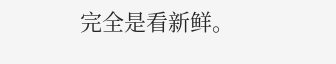完全是看新鲜。